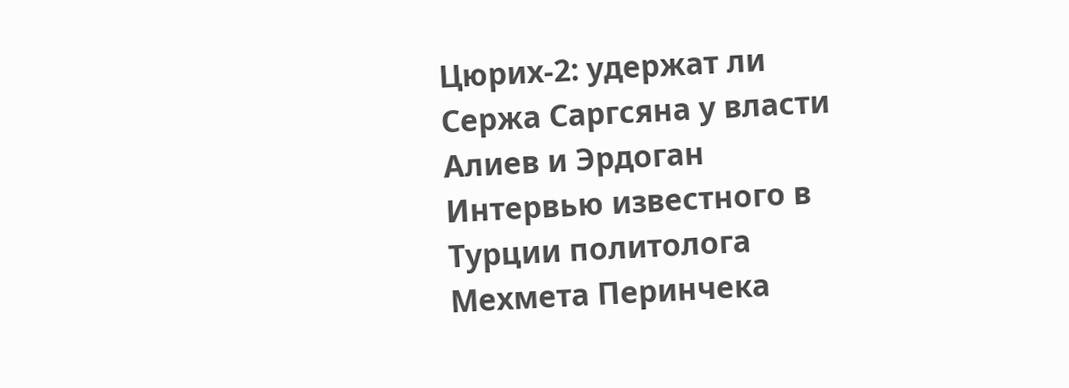Цюрих-2: удержат ли Сержа Саргсяна у власти Алиев и Эрдоган
Интервью известного в Турции политолога Мехмета Перинчека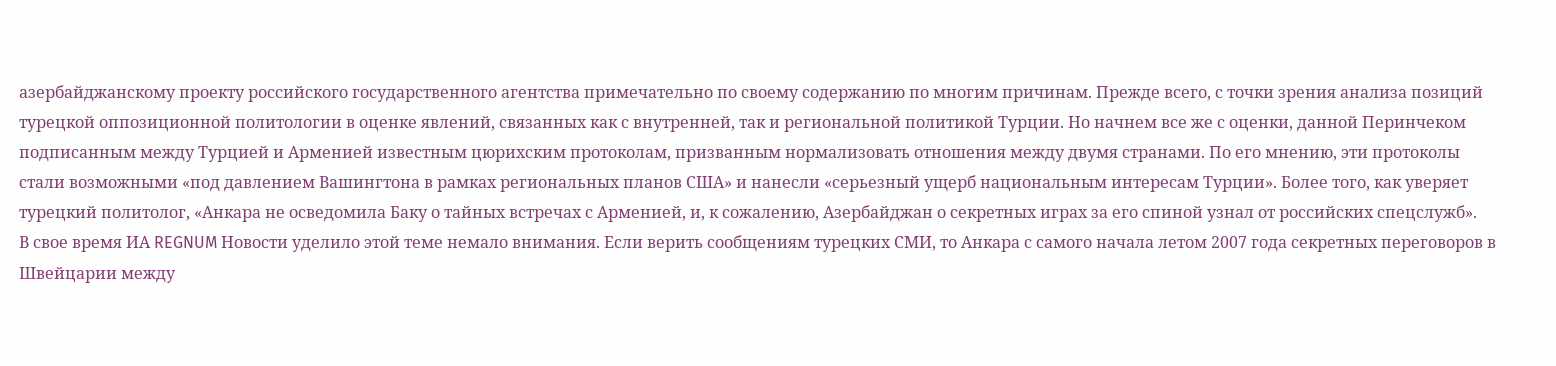азербайджанскому проекту российского государственного агентства примечательно по своему содержанию по многим причинам. Прежде всего, с точки зрения анализа позиций турецкой оппозиционной политологии в оценке явлений, связанных как с внутренней, так и региональной политикой Турции. Но начнем все же с оценки, данной Перинчеком подписанным между Турцией и Арменией известным цюрихским протоколам, призванным нормализовать отношения между двумя странами. По его мнению, эти протоколы стали возможными «под давлением Вашингтона в рамках региональных планов США» и нанесли «серьезный ущерб национальным интересам Турции». Более того, как уверяет турецкий политолог, «Анкара не осведомила Баку о тайных встречах с Арменией, и, к сожалению, Азербайджан о секретных играх за его спиной узнал от российских спецслужб».
В свое время ИА REGNUM Новости уделило этой теме немало внимания. Если верить сообщениям турецких СМИ, то Анкара с самого начала летом 2007 года секретных переговоров в Швейцарии между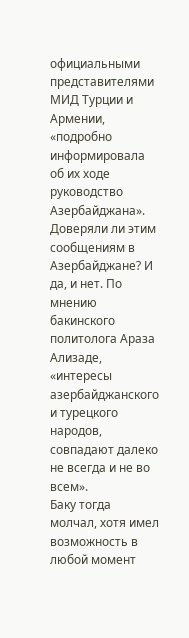официальными представителями МИД Турции и Армении, «подробно информировала об их ходе руководство Азербайджана». Доверяли ли этим сообщениям в Азербайджане? И да, и нет. По мнению бакинского политолога Араза Ализаде, «интересы азербайджанского и турецкого народов, совпадают далеко не всегда и не во всем».
Баку тогда молчал, хотя имел возможность в любой момент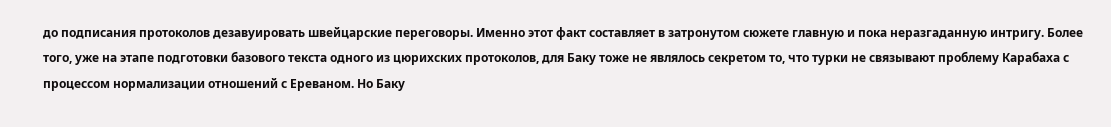до подписания протоколов дезавуировать швейцарские переговоры. Именно этот факт составляет в затронутом сюжете главную и пока неразгаданную интригу. Более того, уже на этапе подготовки базового текста одного из цюрихских протоколов, для Баку тоже не являлось секретом то, что турки не связывают проблему Карабаха с процессом нормализации отношений с Ереваном. Но Баку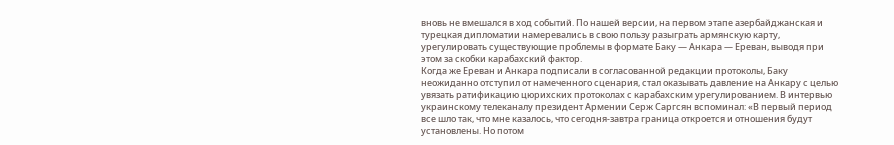вновь не вмешался в ход событий. По нашей версии, на первом этапе азербайджанская и турецкая дипломатии намеревались в свою пользу разыграть армянскую карту, урегулировать существующие проблемы в формате Баку — Анкара — Ереван, выводя при этом за скобки карабахский фактор.
Когда же Ереван и Анкара подписали в согласованной редакции протоколы, Баку неожиданно отступил от намеченного сценария, стал оказывать давление на Анкару с целью увязать ратификацию цюрихских протоколах с карабахским урегулированием. В интервью украинскому телеканалу президент Армении Серж Саргсян вспоминал: «В первый период все шло так, что мне казалось, что сегодня-завтра граница откроется и отношения будут установлены. Но потом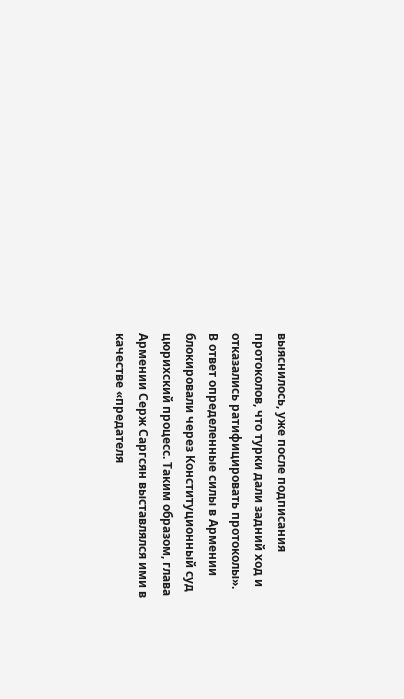выяснилось, уже после подписания протоколов, что турки дали задний ход и отказались ратифицировать протоколы».
В ответ определенные силы в Армении блокировали через Конституционный суд цюрихский процесс. Таким образом, глава Армении Серж Саргсян выставлялся ими в качестве «предателя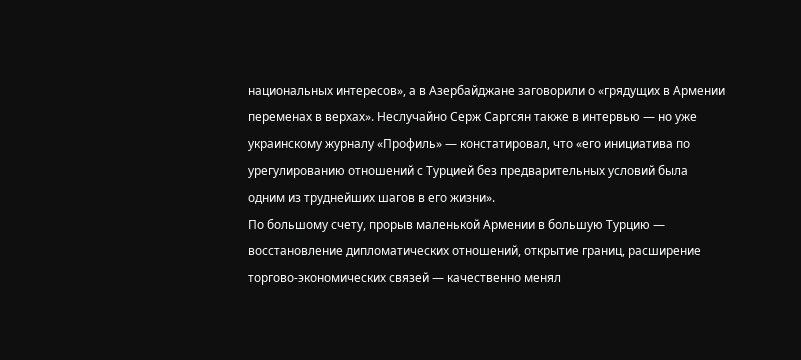национальных интересов», а в Азербайджане заговорили о «грядущих в Армении переменах в верхах». Неслучайно Серж Саргсян также в интервью — но уже украинскому журналу «Профиль» — констатировал, что «его инициатива по урегулированию отношений с Турцией без предварительных условий была одним из труднейших шагов в его жизни».
По большому счету, прорыв маленькой Армении в большую Турцию — восстановление дипломатических отношений, открытие границ, расширение торгово-экономических связей — качественно менял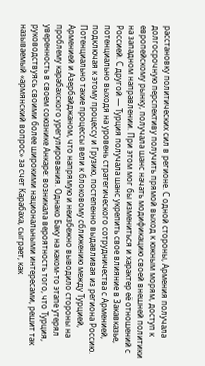расстановку политических сил в регионе. С одной стороны, Армения получала долгосрочную перспективу получить прямой выход к южным морям, доступ к европейскому рынку, получала шанс начать модификацию своей внешней политики на западном направлении. При этом мог бы измениться и характер её отношений с Россией. С другой — Турция получала шанс укрепить свое влияние в Закавказье, потенциально выходя на уровень стратегического сотрудничества с Арменией, подключая к этому процессу и Грузию, постепенно выдавливая из региона Россию. Потенциально такие процессы вели к блоковому сближению между Турцией, Арменией и Азербайджаном, что напрямую и неизбежно выводило стороны на проблему карабахского урегулирования. Однако Баку на каком-то этапе утерял уверенность в своем союзнике Анкаре: возникала вероятность того, что Турция, руководствуясь своими более широкими национальными интересами, решит так называемый «армянский вопрос» за счет Карабаха, сыграет, как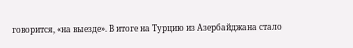говорится, «на выезде». В итоге на Турцию из Азербайджана стало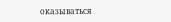оказываться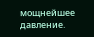мощнейшее давление.